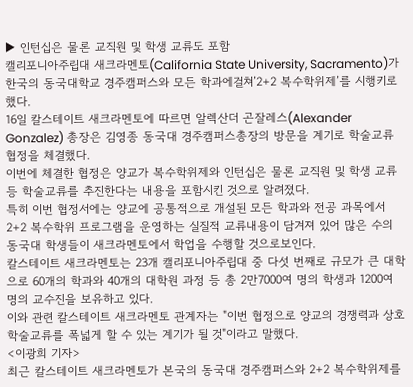▶ 인턴십은 물론 교직원 및 학생 교류도 포함
캘리포니아주립대 새크라멘토(California State University, Sacramento)가 한국의 동국대학교 경주캠퍼스와 모든 학과에걸쳐’2+2 복수학위제’를 시행키로 했다.
16일 칼스테이트 새크라멘토에 따르면 알렉산더 곤잘레스(Alexander Gonzalez) 총장은 김영종 동국대 경주캠퍼스총장의 방문을 계기로 학술교류 협정을 체결했다.
이번에 체결한 협정은 양교가 복수학위제와 인턴십은 물론 교직원 및 학생 교류 등 학술교류를 추진한다는 내용을 포함시킨 것으로 알려졌다.
특히 이번 협정서에는 양교에 공통적으로 개설된 모든 학과와 전공 과목에서 2+2 복수학위 프로그램을 운영하는 실질적 교류내용이 담겨져 있어 많은 수의 동국대 학생들이 새크라멘토에서 학업을 수행할 것으로보인다.
칼스테이트 새크라멘토는 23개 캘리포니아주립대 중 다섯 번째로 규모가 큰 대학으로 60개의 학과와 40개의 대학원 과정 등 총 2만7000여 명의 학생과 1200여 명의 교수진을 보유하고 있다.
이와 관련 칼스테이트 새크라멘토 관계자는 "이번 협정으로 양교의 경쟁력과 상호 학술교류를 폭넓게 할 수 있는 계기가 될 것"이라고 말했다.
<이광희 기자>
최근 칼스테이트 새크라멘토가 본국의 동국대 경주캠퍼스와 2+2 복수학위제를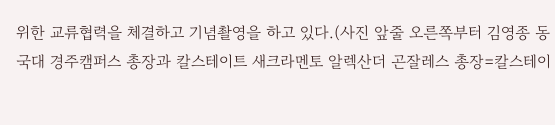위한 교류협력을 체결하고 기념촬영을 하고 있다.(사진 앞줄 오른쪽부터 김영종 동국대 경주캠퍼스 총장과 칼스테이트 새크라멘토 알렉산더 곤잘레스 총장=칼스테이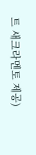트 새크라멘토 제공)